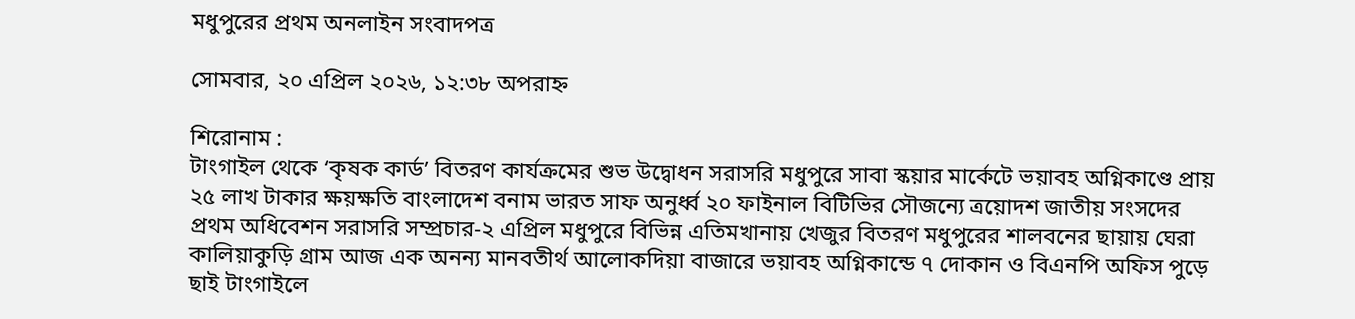মধুপুরের প্রথম অনলাইন সংবাদপত্র

সোমবার, ২০ এপ্রিল ২০২৬, ১২:৩৮ অপরাহ্ন

শিরোনাম :
টাংগাইল থেকে ‘কৃষক কার্ড’ বিতরণ কার্যক্রমের শুভ উদ্বোধন সরাসরি মধুপুরে সাবা স্কয়ার মার্কেটে ভয়াবহ অগ্নিকাণ্ডে প্রায় ২৫ লাখ টাকার ক্ষয়ক্ষতি বাংলাদেশ বনাম ভারত সাফ অনুর্ধ্ব ২০ ফাইনাল বিটিভির সৌজন্যে ত্রয়োদশ জাতীয় সংসদের প্রথম অধিবেশন সরাসরি সম্প্রচার-২ এপ্রিল মধুপুরে বিভিন্ন এতিমখানায় খেজুর বিতরণ মধুপুরের শালবনের ছায়ায় ঘেরা কালিয়াকুড়ি গ্রাম আজ এক অনন্য মানবতীর্থ আলোকদিয়া বাজারে ভয়াবহ অগ্নিকান্ডে ৭ দোকান ও বিএনপি অফিস পুড়ে ছাই টাংগাইলে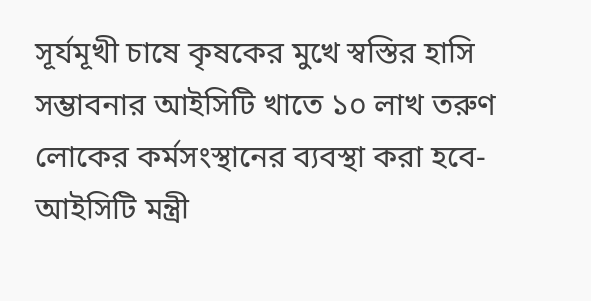সূর্যমূখী চাষে কৃষকের মুখে স্বস্তির হাসি সম্ভাবনার আইসিটি খাতে ১০ লাখ তরুণ লোকের কর্মসংস্থানের ব্যবস্থা করা হবে-আইসিটি মন্ত্রী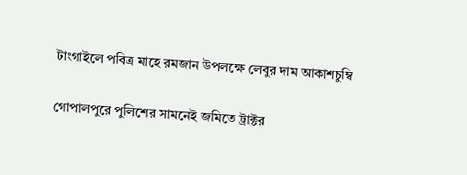টাংগাইলে পবিত্র মাহে রমজান উপলক্ষে লেবুর দাম আকাশচুম্বি

গোপালপুরে পুলিশের সামনেই জমিতে ট্রাক্টর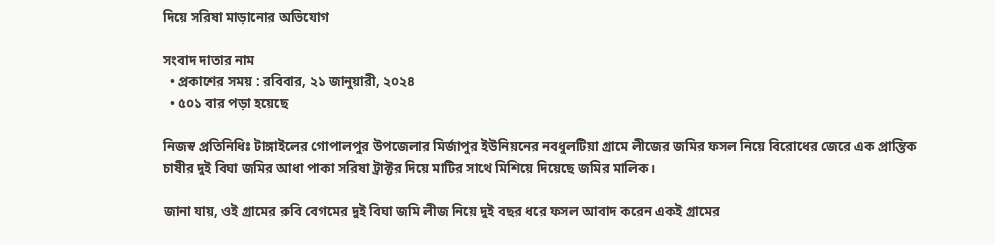দিয়ে সরিষা মাড়ানোর অভিযোগ

সংবাদ দাতার নাম
  • প্রকাশের সময় : রবিবার, ২১ জানুয়ারী, ২০২৪
  • ৫০১ বার পড়া হয়েছে

নিজস্ব প্রতিনিধিঃ টাঙ্গাইলের গোপালপুর উপজেলার মির্জাপুর ইউনিয়নের নবধুলটিয়া গ্রামে লীজের জমির ফসল নিয়ে বিরোধের জেরে এক প্রান্তিক চাষীর দুই বিঘা জমির আধা পাকা সরিষা ট্রাক্টর দিয়ে মাটির সাথে মিশিয়ে দিয়েছে জমির মালিক।

জানা যায়, ওই গ্রামের রুবি বেগমের দুই বিঘা জমি লীজ নিয়ে দুই বছর ধরে ফসল আবাদ করেন একই গ্রামের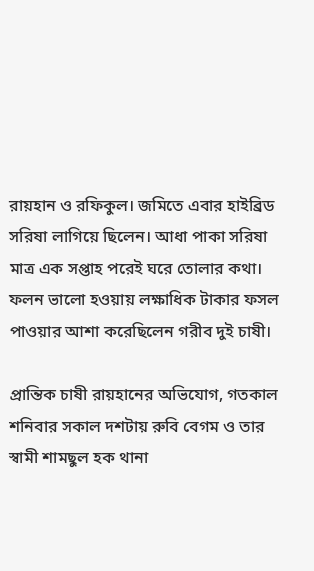রায়হান ও রফিকুল। জমিতে এবার হাইব্রিড সরিষা লাগিয়ে ছিলেন। আধা পাকা সরিষা মাত্র এক সপ্তাহ পরেই ঘরে তোলার কথা। ফলন ভালো হওয়ায় লক্ষাধিক টাকার ফসল পাওয়ার আশা করেছিলেন গরীব দুই চাষী।

প্রান্তিক চাষী রায়হানের অভিযোগ, গতকাল শনিবার সকাল দশটায় রুবি বেগম ও তার স্বামী শামছুল হক থানা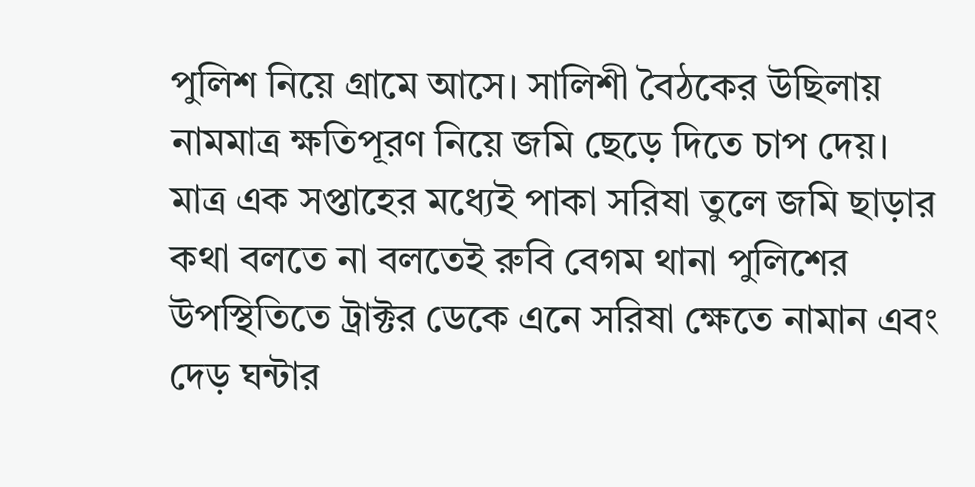পুলিশ নিয়ে গ্রামে আসে। সালিশী বৈঠকের উছিলায় নামমাত্র ক্ষতিপূরণ নিয়ে জমি ছেড়ে দিতে চাপ দেয়। মাত্র এক সপ্তাহের মধ্যেই পাকা সরিষা তুলে জমি ছাড়ার কথা বলতে না বলতেই রুবি বেগম থানা পুলিশের উপস্থিতিতে ট্রাক্টর ডেকে এনে সরিষা ক্ষেতে নামান এবং দেড় ঘন্টার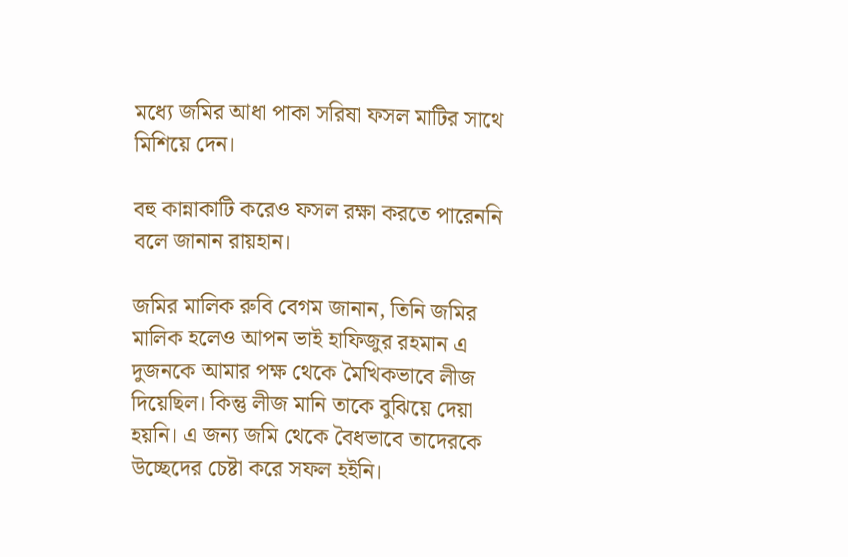মধ্যে জমির আধা পাকা সরিষা ফসল মাটির সাথে মিশিয়ে দেন।

বহু কান্নাকাটি করেও ফসল রক্ষা করতে পারেননি বলে জানান রায়হান।

জমির মালিক রুবি বেগম জানান, তিনি জমির মালিক হলেও আপন ভাই হাফিজুর রহমান এ দুজনকে আমার পক্ষ থেকে মৈখিকভাবে লীজ দিয়েছিল। কিন্তু লীজ মানি তাকে বুঝিয়ে দেয়া হয়নি। এ জন্য জমি থেকে বৈধভাবে তাদেরকে উচ্ছেদের চেষ্টা করে সফল হইনি।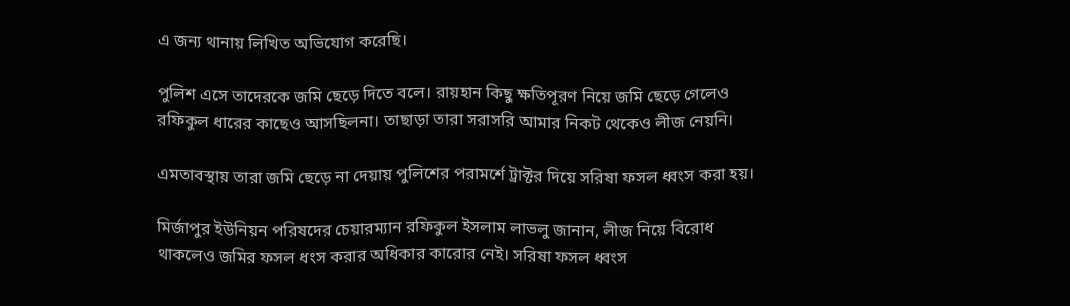এ জন্য থানায় লিখিত অভিযোগ করেছি।

পুলিশ এসে তাদেরকে জমি ছেড়ে দিতে বলে। রায়হান কিছু ক্ষতিপূরণ নিয়ে জমি ছেড়ে গেলেও রফিকুল ধারের কাছেও আসছিলনা। তাছাড়া তারা সরাসরি আমার নিকট থেকেও লীজ নেয়নি।

এমতাবস্থায় তারা জমি ছেড়ে না দেয়ায় পুলিশের পরামর্শে ট্রাক্টর দিয়ে সরিষা ফসল ধ্বংস করা হয়।

মির্জাপুর ইউনিয়ন পরিষদের চেয়ারম্যান রফিকুল ইসলাম লাভলু জানান, লীজ নিয়ে বিরোধ থাকলেও জমির ফসল ধংস করার অধিকার কারোর নেই। সরিষা ফসল ধ্বংস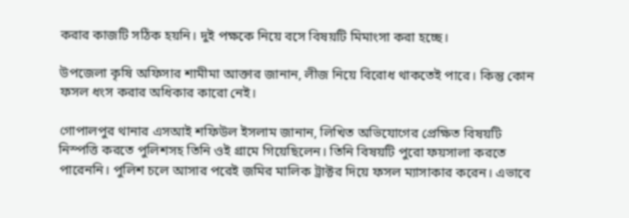করার কাজটি সঠিক হয়নি। দুই পক্ষকে নিয়ে বসে বিষয়টি মিমাংসা করা হচ্ছে।

উপজেলা কৃষি অফিসার শামীমা আক্তার জানান, লীজ নিয়ে বিরোধ থাকতেই পারে। কিন্তু কোন ফসল ধংস করার অধিকার কারো নেই।

গোপালপুর থানার এসআই শফিউল ইসলাম জানান, লিখিত অভিযোগের প্রেক্ষিত বিষয়টি নিস্পত্তি করতে পুলিশসহ তিনি ওই গ্রামে গিয়েছিলেন। তিনি বিষয়টি পুরো ফয়সালা করতে পারেননি। পুলিশ চলে আসার পরেই জমির মালিক ট্রাক্টর দিয়ে ফসল ম্যাসাকার করেন। এভাবে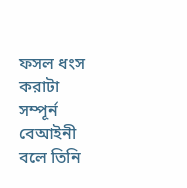ফসল ধংস করাটা সম্পূর্ন বেআইনী বলে তিনি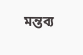মন্তব্য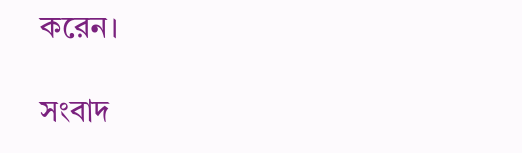করেন।

সংবাদ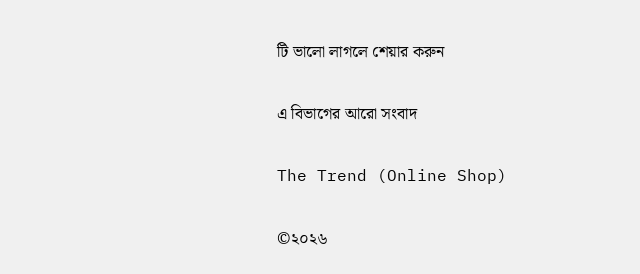টি ভালো লাগলে শেয়ার করুন

এ বিভাগের আরো সংবাদ

The Trend (Online Shop)

©২০২৬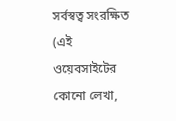সর্বস্বত্ব সংরক্ষিত (এই ওয়েবসাইটের কোনো লেখা,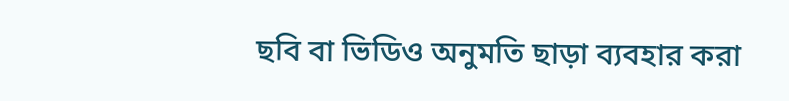ছবি বা ভিডিও অনুমতি ছাড়া ব্যবহার করা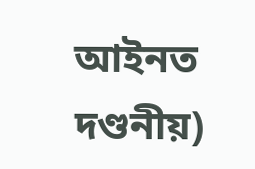আইনত দণ্ডনীয়)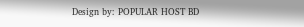Design by: POPULAR HOST BD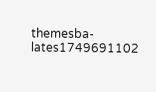themesba-lates1749691102